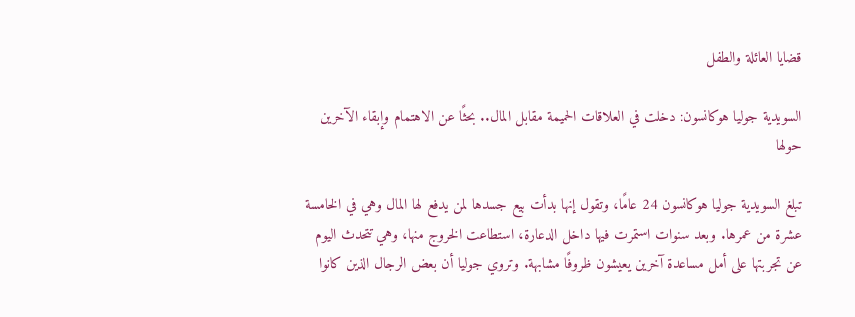قضايا العائلة والطفل

السويدية جوليا هوكانسون: دخلت في العلاقات الحميمة مقابل المال.. بحثًا عن الاهتمام وإبقاء الآخرين حولها

تبلغ السويدية جوليا هوكانسون 24 عامًا، وتقول إنها بدأت بيع جسدها لمن يدفع لها المال وهي في الخامسة عشرة من عمرها. وبعد سنوات استمرت فيها داخل الدعارة، استطاعت الخروج منها، وهي تتحدث اليوم عن تجربتها على أمل مساعدة آخرين يعيشون ظروفًا مشابهة. وتروي جوليا أن بعض الرجال الذين كانوا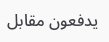يدفعون مقابل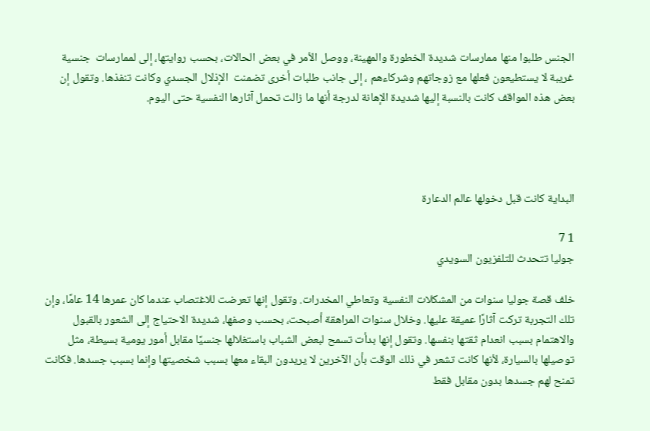الجنس طلبوا منها ممارسات شديدة الخطورة والمهينة، ووصل الأمر في بعض الحالات، بحسب روايتها، إلى لممارسات  جنسية  غريبة لا يستطيعون فعلها مع زوجاتهم وشركاءهم ، إلى جانب طلبات أخرى تضمنت  الإذلال الجسدي وكانت تنفذها. وتقول إن بعض هذه المواقف كانت بالنسبة إليها شديدة الإهانة لدرجة أنها ما زالت تحمل آثارها النفسية حتى اليوم.




البداية كانت قبل دخولها عالم الدعارة

1 7
جوليا تتحدث للتلفزيون السويدي

خلف قصة جوليا سنوات من المشكلات النفسية وتعاطي المخدرات. وتقول إنها تعرضت للاغتصاب عندما كان عمرها 14 عامًا، وإن تلك التجربة تركت آثارًا عميقة عليها. وخلال سنوات المراهقة أصبحت، بحسب وصفها، شديدة الاحتياج إلى الشعور بالقبول والاهتمام بسبب انعدام ثقتها بنفسها. وتقول إنها بدأت تسمح لبعض الشباب باستغلالها جنسيًا مقابل أمور يومية بسيطة، مثل توصيلها بالسيارة، لأنها كانت تشعر في ذلك الوقت بأن الآخرين لا يريدون البقاء معها بسبب شخصيتها وإنما بسبب جسدها. فكانت تمنح لهم جسدها بدون مقابل فقط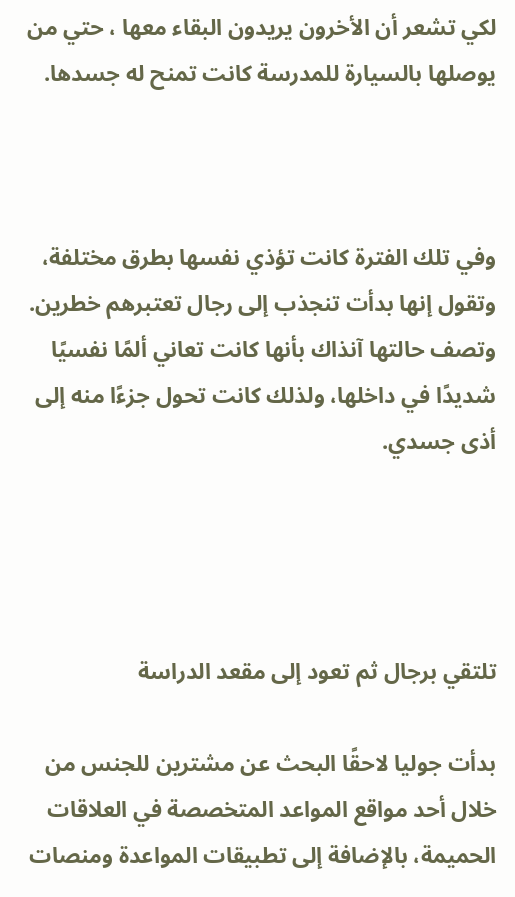لكي تشعر أن الأخرون يريدون البقاء معها ، حتي من يوصلها بالسيارة للمدرسة كانت تمنح له جسدها.



وفي تلك الفترة كانت تؤذي نفسها بطرق مختلفة، وتقول إنها بدأت تنجذب إلى رجال تعتبرهم خطرين. وتصف حالتها آنذاك بأنها كانت تعاني ألمًا نفسيًا شديدًا في داخلها، ولذلك كانت تحول جزءًا منه إلى أذى جسدي.




تلتقي برجال ثم تعود إلى مقعد الدراسة

بدأت جوليا لاحقًا البحث عن مشترين للجنس من خلال أحد مواقع المواعد المتخصصة في العلاقات الحميمة، بالإضافة إلى تطبيقات المواعدة ومنصات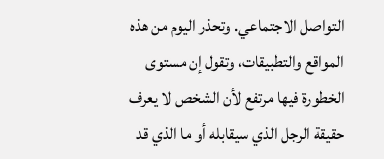التواصل الاجتماعي. وتحذر اليوم من هذه المواقع والتطبيقات، وتقول إن مستوى الخطورة فيها مرتفع لأن الشخص لا يعرف حقيقة الرجل الذي سيقابله أو ما الذي قد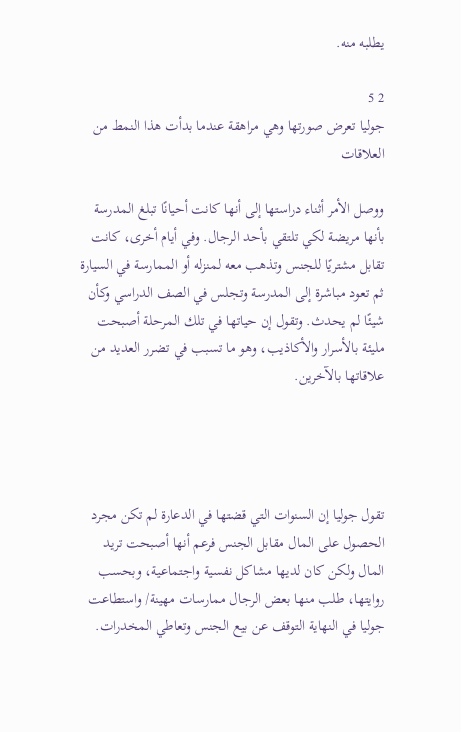يطلبه منه.

2 5
جوليا تعرض صورتها وهي مراهقة عندما بدأت هذا النمط من العلاقات

ووصل الأمر أثناء دراستها إلى أنها كانت أحيانًا تبلغ المدرسة بأنها مريضة لكي تلتقي بأحد الرجال. وفي أيام أخرى، كانت تقابل مشتريًا للجنس وتذهب معه لمنزله أو الممارسة في السيارة ثم تعود مباشرة إلى المدرسة وتجلس في الصف الدراسي وكأن شيئًا لم يحدث. وتقول إن حياتها في تلك المرحلة أصبحت مليئة بالأسرار والأكاذيب، وهو ما تسبب في تضرر العديد من علاقاتها بالآخرين.




تقول جوليا إن السنوات التي قضتها في الدعارة لم تكن مجرد الحصول على المال مقابل الجنس فرعم أنها أصبحت تريد المال ولكن كان لديها مشاكل نفسية واجتماعية، وبحسب روايتها، طلب منها بعض الرجال ممارسات مهينة/ واستطاعت جوليا في النهاية التوقف عن بيع الجنس وتعاطي المخدرات.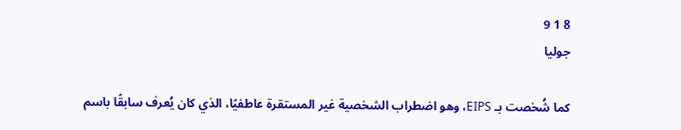8 1 9
جوليا

كما شُخصت بـ EIPS، وهو اضطراب الشخصية غير المستقرة عاطفيًا، الذي كان يُعرف سابقًا باسم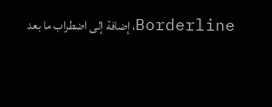Borderline، إضافة إلى اضطراب ما بعد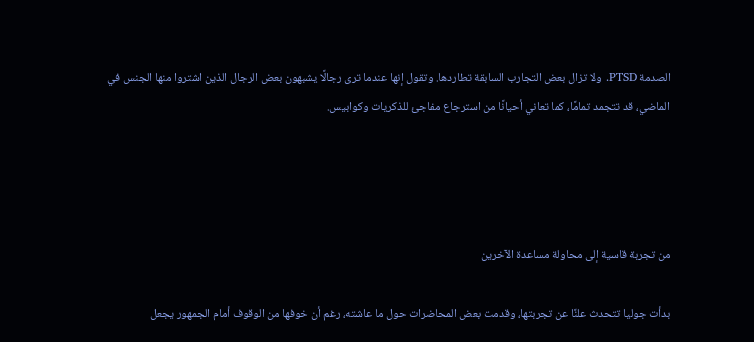الصدمة PTSD. ولا تزال بعض التجارب السابقة تطاردها. وتقول إنها عندما ترى رجالًا يشبهون بعض الرجال الذين اشتروا منها الجنس في الماضي، قد تتجمد تمامًا، كما تعاني أحيانًا من استرجاع مفاجئ للذكريات وكوابيس.




من تجربة قاسية إلى محاولة مساعدة الآخرين

بدأت جوليا تتحدث علنًا عن تجربتها، وقدمت بعض المحاضرات حول ما عاشته، رغم أن خوفها من الوقوف أمام الجمهور يجعل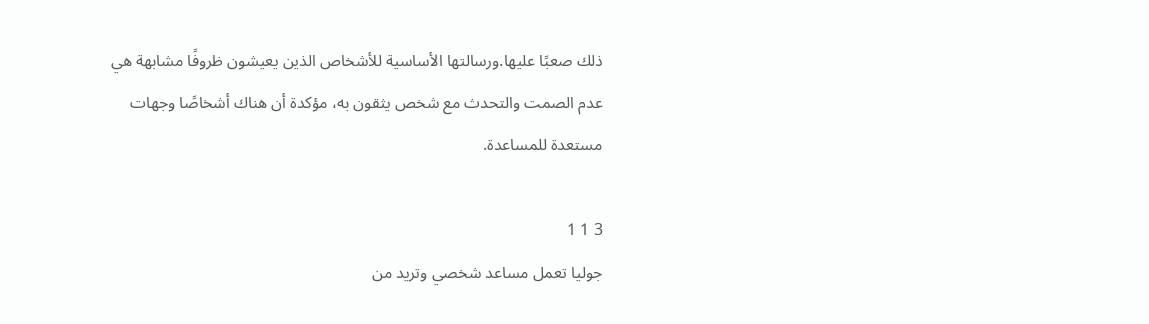ذلك صعبًا عليها.ورسالتها الأساسية للأشخاص الذين يعيشون ظروفًا مشابهة هي عدم الصمت والتحدث مع شخص يثقون به، مؤكدة أن هناك أشخاصًا وجهات مستعدة للمساعدة.

3 1 1
جوليا تعمل مساعد شخصي وتريد من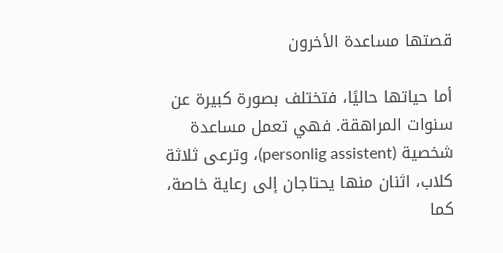قصتها مساعدة الأخرون

أما حياتها حاليًا، فتختلف بصورة كبيرة عن سنوات المراهقة. فهي تعمل مساعدة شخصية (personlig assistent)، وترعى ثلاثة كلاب، اثنان منها يحتاجان إلى رعاية خاصة، كما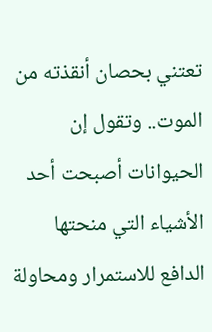تعتني بحصان أنقذته من الموت.. وتقول إن الحيوانات أصبحت أحد الأشياء التي منحتها الدافع للاستمرار ومحاولة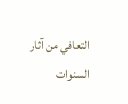التعافي من آثار السنوات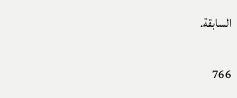السابقة.

766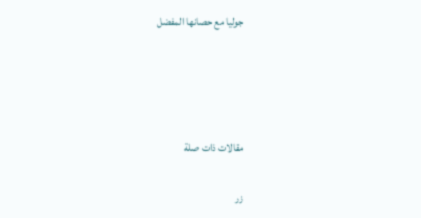جوليا مع حصانها المفضل




مقالات ذات صلة

زر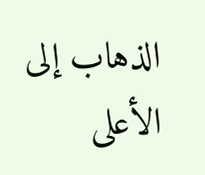الذهاب إلى الأعلى